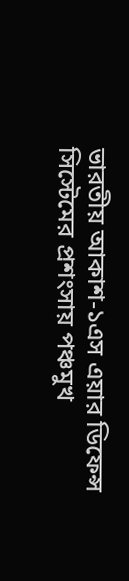ভারতীয় আকাশ-১এস এয়ার ডিফেন্স সিস্টেমের প্রশংসায় পঞ্চমুখ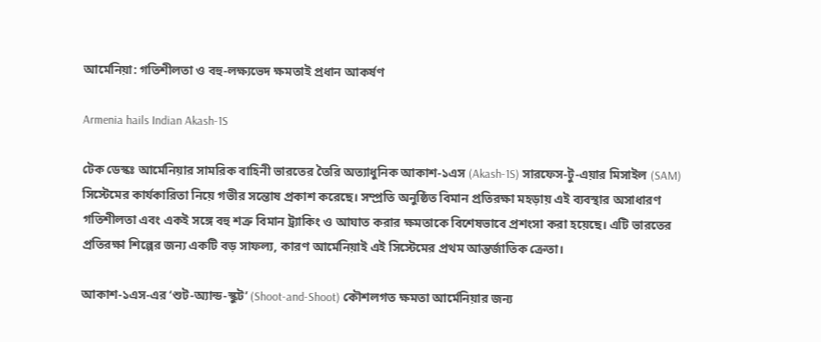আর্মেনিয়া: গতিশীলতা ও বহু-লক্ষ্যভেদ ক্ষমতাই প্রধান আকর্ষণ

Armenia hails Indian Akash-1S

টেক ডেস্কঃ আর্মেনিয়ার সামরিক বাহিনী ভারতের তৈরি অত্যাধুনিক আকাশ-১এস (Akash-1S) সারফেস-টু-এয়ার মিসাইল (SAM) সিস্টেমের কার্যকারিতা নিয়ে গভীর সন্তোষ প্রকাশ করেছে। সম্প্রতি অনুষ্ঠিত বিমান প্রতিরক্ষা মহড়ায় এই ব্যবস্থার অসাধারণ গতিশীলতা এবং একই সঙ্গে বহু শত্রু বিমান ট্র্যাকিং ও আঘাত করার ক্ষমতাকে বিশেষভাবে প্রশংসা করা হয়েছে। এটি ভারতের প্রতিরক্ষা শিল্পের জন্য একটি বড় সাফল্য, কারণ আর্মেনিয়াই এই সিস্টেমের প্রথম আন্তর্জাতিক ক্রেতা।

আকাশ-১এস-এর ‘শুট-অ্যান্ড-স্কুট’ (Shoot-and-Shoot) কৌশলগত ক্ষমতা আর্মেনিয়ার জন্য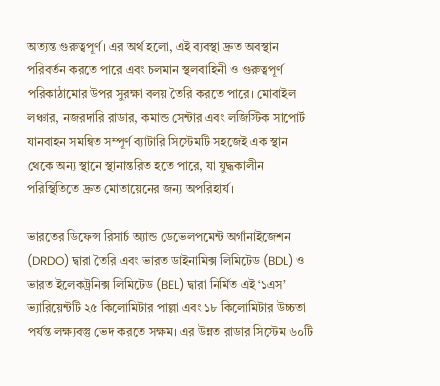অত্যন্ত গুরুত্বপূর্ণ। এর অর্থ হলো, এই ব্যবস্থা দ্রুত অবস্থান পরিবর্তন করতে পারে এবং চলমান স্থলবাহিনী ও গুরুত্বপূর্ণ পরিকাঠামোর উপর সুরক্ষা বলয় তৈরি করতে পারে। মোবাইল লঞ্চার, নজরদারি রাডার, কমান্ড সেন্টার এবং লজিস্টিক সাপোর্ট যানবাহন সমন্বিত সম্পূর্ণ ব্যাটারি সিস্টেমটি সহজেই এক স্থান থেকে অন্য স্থানে স্থানান্তরিত হতে পারে, যা যুদ্ধকালীন পরিস্থিতিতে দ্রুত মোতায়েনের জন্য অপরিহার্য।

ভারতের ডিফেন্স রিসার্চ অ্যান্ড ডেভেলপমেন্ট অর্গানাইজেশন (DRDO) দ্বারা তৈরি এবং ভারত ডাইনামিক্স লিমিটেড (BDL) ও ভারত ইলেকট্রনিক্স লিমিটেড (BEL) দ্বারা নির্মিত এই ‘১এস’ ভ্যারিয়েন্টটি ২৫ কিলোমিটার পাল্লা এবং ১৮ কিলোমিটার উচ্চতা পর্যন্ত লক্ষ্যবস্তু ভেদ করতে সক্ষম। এর উন্নত রাডার সিস্টেম ৬০টি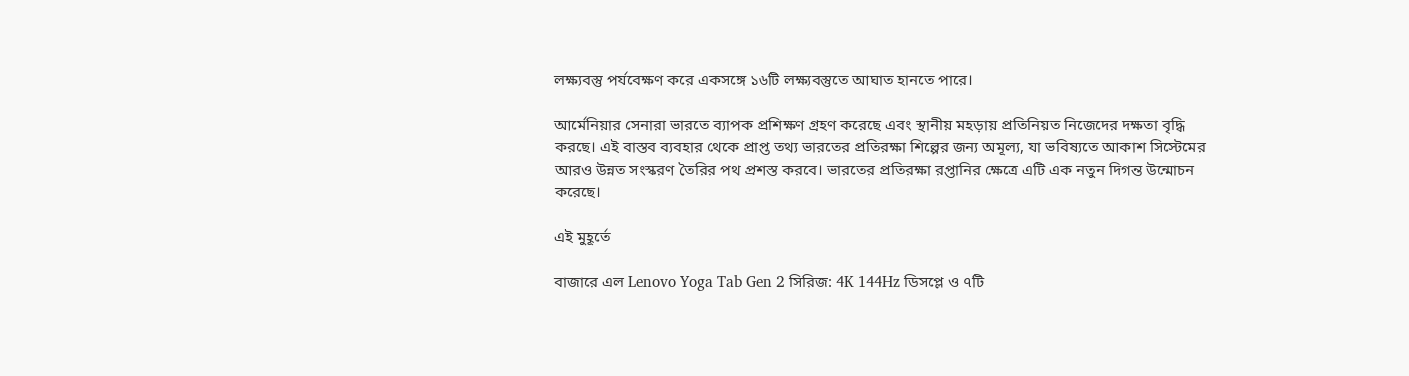লক্ষ্যবস্তু পর্যবেক্ষণ করে একসঙ্গে ১৬টি লক্ষ্যবস্তুতে আঘাত হানতে পারে।

আর্মেনিয়ার সেনারা ভারতে ব্যাপক প্রশিক্ষণ গ্রহণ করেছে এবং স্থানীয় মহড়ায় প্রতিনিয়ত নিজেদের দক্ষতা বৃদ্ধি করছে। এই বাস্তব ব্যবহার থেকে প্রাপ্ত তথ্য ভারতের প্রতিরক্ষা শিল্পের জন্য অমূল্য, যা ভবিষ্যতে আকাশ সিস্টেমের আরও উন্নত সংস্করণ তৈরির পথ প্রশস্ত করবে। ভারতের প্রতিরক্ষা রপ্তানির ক্ষেত্রে এটি এক নতুন দিগন্ত উন্মোচন করেছে।

এই মুহূর্তে

বাজারে এল Lenovo Yoga Tab Gen 2 সিরিজ: 4K 144Hz ডিসপ্লে ও ৭টি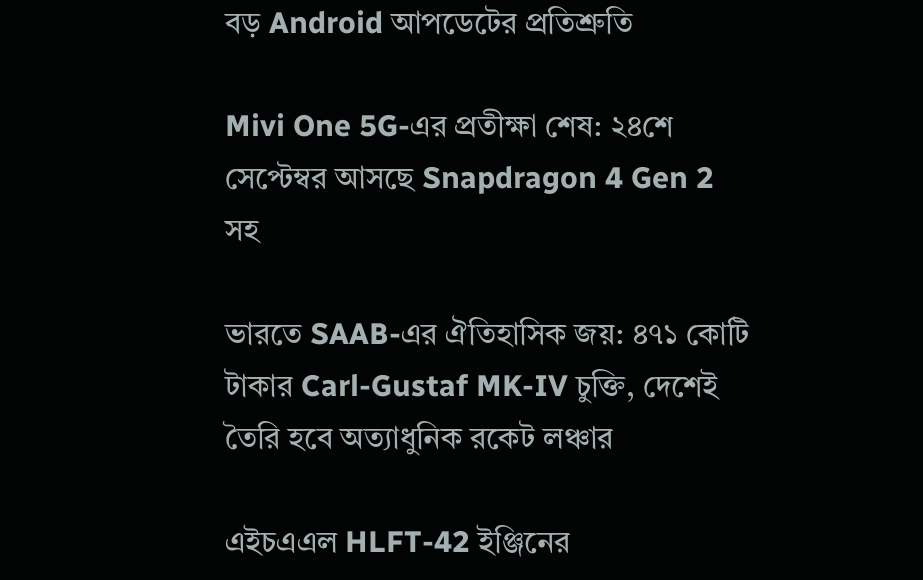বড় Android আপডেটের প্রতিশ্রুতি

Mivi One 5G-এর প্রতীক্ষা শেষ: ২৪শে সেপ্টেম্বর আসছে Snapdragon 4 Gen 2 সহ

ভারতে SAAB-এর ঐতিহাসিক জয়: ৪৭১ কোটি টাকার Carl-Gustaf MK-IV চুক্তি, দেশেই তৈরি হবে অত্যাধুনিক রকেট লঞ্চার

এইচএএল HLFT-42 ইঞ্জিনের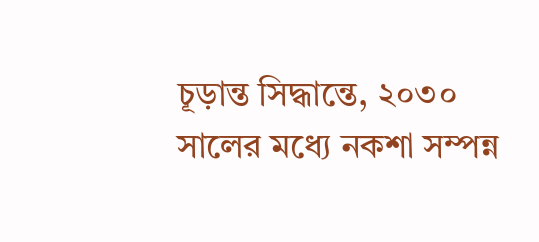চূড়ান্ত সিদ্ধান্তে, ২০৩০ সালের মধ্যে নকশা সম্পন্ন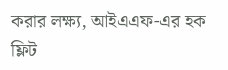করার লক্ষ্য, আইএএফ-এর হক ফ্লিট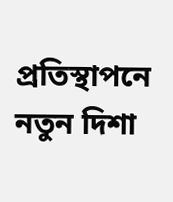প্রতিস্থাপনে নতুন দিশা